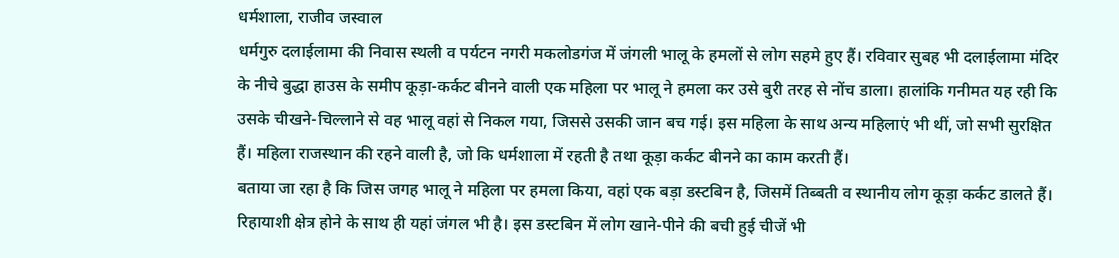धर्मशाला, राजीव जस्वाल
धर्मगुरु दलाईलामा की निवास स्थली व पर्यटन नगरी मकलोडगंज में जंगली भालू के हमलों से लोग सहमे हुए हैं। रविवार सुबह भी दलाईलामा मंदिर के नीचे बुद्धा हाउस के समीप कूड़ा-कर्कट बीनने वाली एक महिला पर भालू ने हमला कर उसे बुरी तरह से नोंच डाला। हालांकि गनीमत यह रही कि उसके चीखने-चिल्लाने से वह भालू वहां से निकल गया, जिससे उसकी जान बच गई। इस महिला के साथ अन्य महिलाएं भी थीं, जो सभी सुरक्षित हैं। महिला राजस्थान की रहने वाली है, जो कि धर्मशाला में रहती है तथा कूड़ा कर्कट बीनने का काम करती हैं।
बताया जा रहा है कि जिस जगह भालू ने महिला पर हमला किया, वहां एक बड़ा डस्टबिन है, जिसमें तिब्बती व स्थानीय लोग कूड़ा कर्कट डालते हैं। रिहायाशी क्षेत्र होने के साथ ही यहां जंगल भी है। इस डस्टबिन में लोग खाने-पीने की बची हुई चीजें भी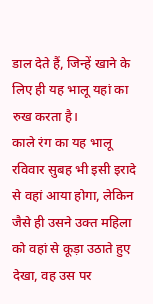डाल देते हैं, जिन्हें खाने के लिए ही यह भालू यहां का रुख करता है।
काले रंग का यह भालू रविवार सुबह भी इसी इरादे से वहां आया होगा, लेकिन जैसे ही उसने उक्त महिला को वहां से कूड़ा उठाते हुए देखा, वह उस पर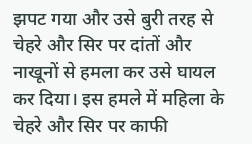झपट गया और उसे बुरी तरह से चेहरे और सिर पर दांतों और नाखूनों से हमला कर उसे घायल कर दिया। इस हमले में महिला के चेहरे और सिर पर काफी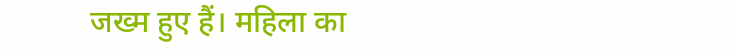जख्म हुए हैं। महिला का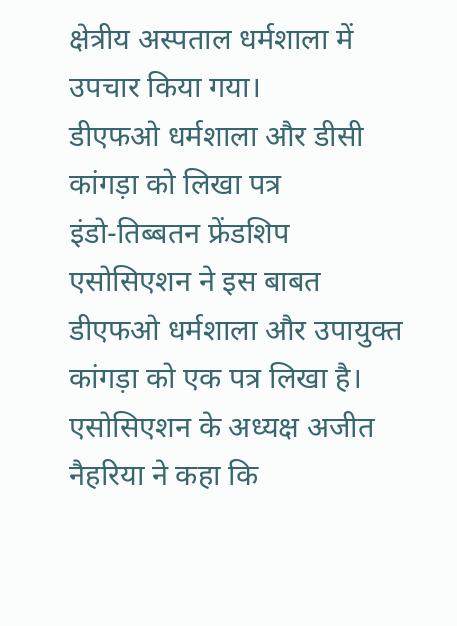क्षेत्रीय अस्पताल धर्मशाला में उपचार किया गया।
डीएफओ धर्मशाला और डीसी कांगड़ा को लिखा पत्र
इंडो-तिब्बतन फ्रेंडशिप एसोसिएशन ने इस बाबत डीएफओ धर्मशाला और उपायुक्त कांगड़ा को एक पत्र लिखा है। एसोसिएशन के अध्यक्ष अजीत नैहरिया ने कहा कि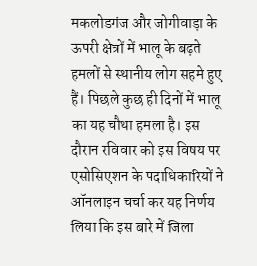मकलोडगंज और जोगीवाड़ा के ऊपरी क्षेत्रों में भालू के बढ़ते हमलों से स्थानीय लोग सहमे हुए हैं। पिछले कुछ ही दिनों में भालू का यह चौथा हमला है। इस दौरान रविवार को इस विषय पर एसोसिएशन के पदाधिकारियों ने ऑनलाइन चर्चा कर यह निर्णय लिया कि इस बारे में जिला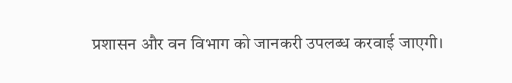प्रशासन और वन विभाग को जानकरी उपलब्ध करवाई जाएगी।